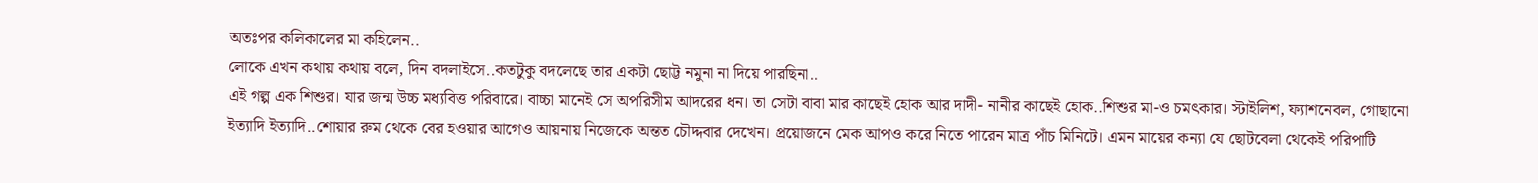অতঃপর কলিকালের মা কহিলেন..
লোকে এখন কথায় কথায় বলে, দিন বদলাইসে..কতটুকু বদলেছে তার একটা ছোট্ট নমুনা না দিয়ে পারছিনা..
এই গল্প এক শিশুর। যার জন্ম উচ্চ মধ্যবিত্ত পরিবারে। বাচ্চা মানেই সে অপরিসীম আদরের ধন। তা সেটা বাবা মার কাছেই হোক আর দাদী- নানীর কাছেই হোক..শিশুর মা-ও চমৎকার। স্টাইলিশ, ফ্যাশনেবল, গোছানো ইত্যাদি ইত্যাদি..শোয়ার রুম থেকে বের হওয়ার আগেও আয়নায় নিজেকে অন্তত চৌদ্দবার দেখেন। প্রয়োজনে মেক আপও করে নিতে পারেন মাত্র পাঁচ মিনিটে। এমন মায়ের কন্যা যে ছোটবেলা থেকেই পরিপাটি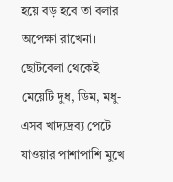হয়ে বড় হবে তা বলার অপেক্ষা রাখেনা।
ছোটবেলা থেকেই মেয়েটি দুধ, ডিম, মধু- এসব খাদ্যদ্রব্য পেটে যাওয়ার পাশাপাশি মুখে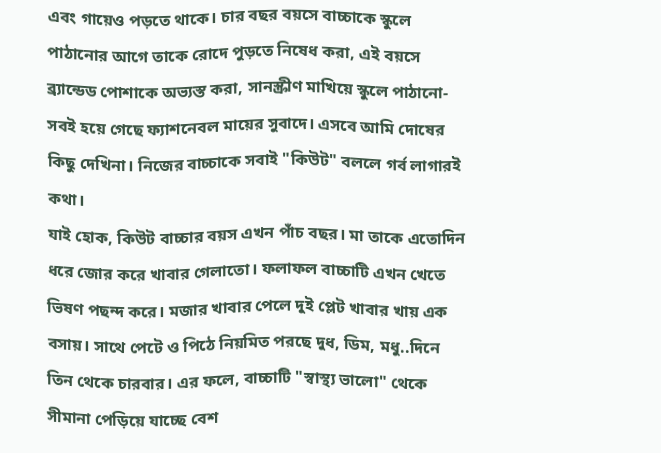এবং গায়েও পড়তে থাকে। চার বছর বয়সে বাচ্চাকে স্কুলে পাঠানোর আগে তাকে রোদে পুড়তে নিষেধ করা, এই বয়সে ব্র্যান্ডেড পোশাকে অভ্যস্ত করা, সানস্ক্রীণ মাখিয়ে স্কুলে পাঠানো- সবই হয়ে গেছে ফ্যাশনেবল মায়ের সুবাদে। এসবে আমি দোষের কিছু দেখিনা। নিজের বাচ্চাকে সবাই "কিউট" বললে গর্ব লাগারই কথা।
যাই হোক, কিউট বাচ্চার বয়স এখন পাঁচ বছর। মা তাকে এতোদিন ধরে জোর করে খাবার গেলাতো। ফলাফল বাচ্চাটি এখন খেতে ভিষণ পছন্দ করে। মজার খাবার পেলে দুই প্লেট খাবার খায় এক বসায়। সাথে পেটে ও পিঠে নিয়মিত পরছে দুধ, ডিম, মধু..দিনে তিন থেকে চারবার। এর ফলে, বাচ্চাটি "স্বাস্থ্য ভালো" থেকে সীমানা পেড়িয়ে যাচ্ছে বেশ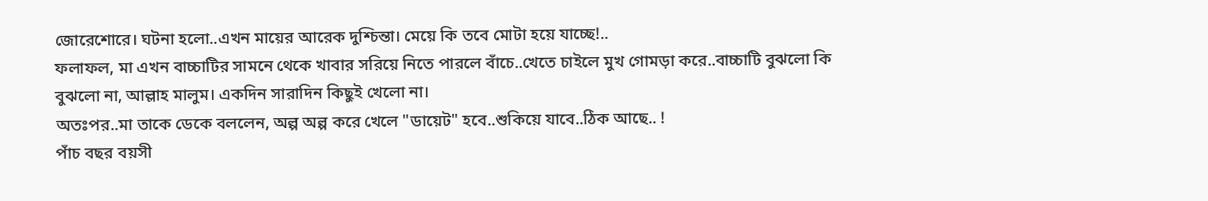জোরেশোরে। ঘটনা হলো..এখন মায়ের আরেক দুশ্চিন্তা। মেয়ে কি তবে মোটা হয়ে যাচ্ছে!..
ফলাফল, মা এখন বাচ্চাটির সামনে থেকে খাবার সরিয়ে নিতে পারলে বাঁচে..খেতে চাইলে মুখ গোমড়া করে..বাচ্চাটি বুঝলো কি বুঝলো না, আল্লাহ মালুম। একদিন সারাদিন কিছুই খেলো না।
অতঃপর..মা তাকে ডেকে বললেন, অল্প অল্প করে খেলে "ডায়েট" হবে..শুকিয়ে যাবে..ঠিক আছে.. !
পাঁচ বছর বয়সী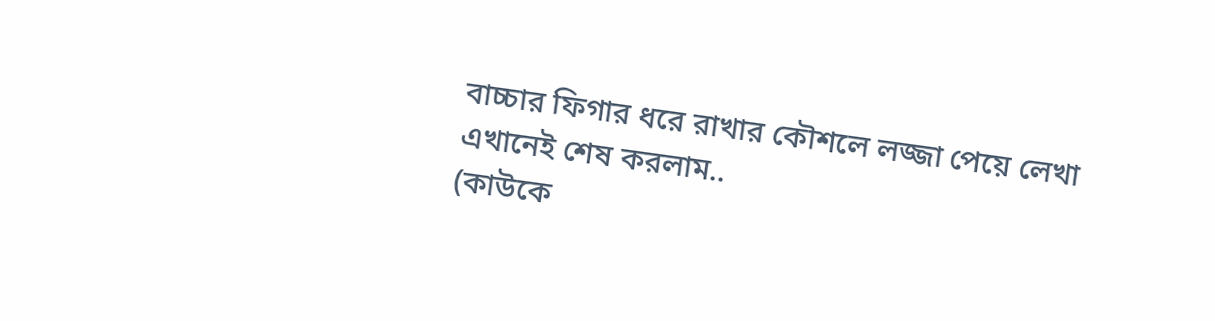বাচ্চার ফিগার ধরে রাখার কৌশলে লজ্জা পেয়ে লেখা এখানেই শেষ করলাম..
(কাউকে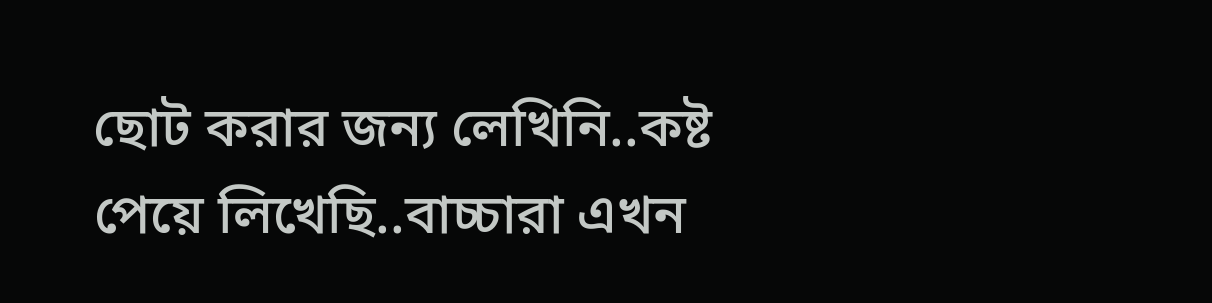ছোট করার জন্য লেখিনি..কষ্ট পেয়ে লিখেছি..বাচ্চারা এখন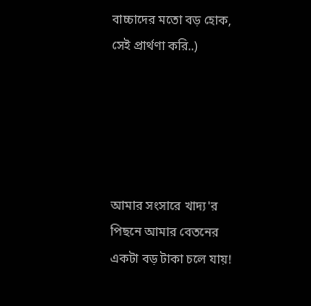বাচ্চাদের মতো বড় হোক, সেই প্রার্থণা করি..)





আমার সংসারে খাদ্য'র পিছনে আমার বেতনের একটা বড় টাকা চলে যায়!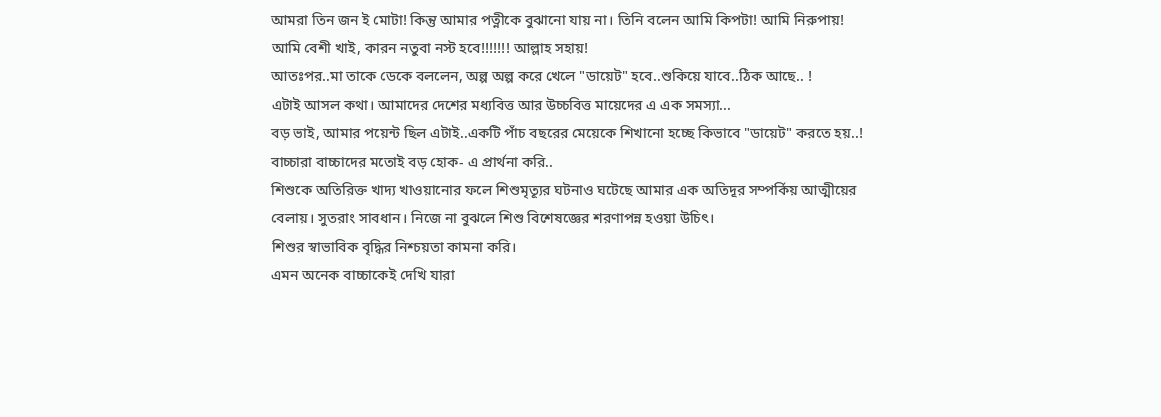আমরা তিন জন ই মোটা! কিন্তু আমার পত্নীকে বুঝানো যায় না। তিনি বলেন আমি কিপটা! আমি নিরুপায়!
আমি বেশী খাই, কারন নতুবা নস্ট হবে!!!!!!! আল্লাহ সহায়!
আতঃপর..মা তাকে ডেকে বললেন, অল্প অল্প করে খেলে "ডায়েট" হবে..শুকিয়ে যাবে..ঠিক আছে.. !
এটাই আসল কথা। আমাদের দেশের মধ্যবিত্ত আর উচ্চবিত্ত মায়েদের এ এক সমস্যা...
বড় ভাই, আমার পয়েন্ট ছিল এটাই..একটি পাঁচ বছরের মেয়েকে শিখানো হচ্ছে কিভাবে "ডায়েট" করতে হয়..! বাচ্চারা বাচ্চাদের মতোই বড় হোক- এ প্রার্থনা করি..
শিশুকে অতিরিক্ত খাদ্য খাওয়ানোর ফলে শিশুমৃত্যূর ঘটনাও ঘটেছে আমার এক অতিদূর সম্পর্কিয় আত্মীয়ের বেলায়। সুতরাং সাবধান। নিজে না বুঝলে শিশু বিশেষজ্ঞের শরণাপন্ন হওয়া উচিৎ।
শিশুর স্বাভাবিক বৃদ্ধির নিশ্চয়তা কামনা করি।
এমন অনেক বাচ্চাকেই দেখি যারা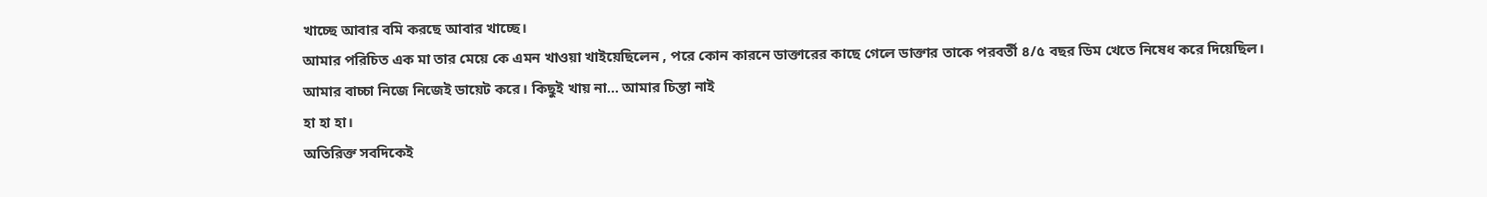খাচ্ছে আবার বমি করছে আবার খাচ্ছে।
আমার পরিচিত এক মা তার মেয়ে কে এমন খাওয়া খাইয়েছিলেন , পরে কোন কারনে ডাক্তারের কাছে গেলে ডাক্তার তাকে পরবর্তী ৪/৫ বছর ডিম খেতে নিষেধ করে দিয়েছিল।
আমার বাচ্চা নিজে নিজেই ডায়েট করে। কিছুই খায় না... আমার চিন্তা নাই
হা হা হা।
অতিরিক্ত সবদিকেই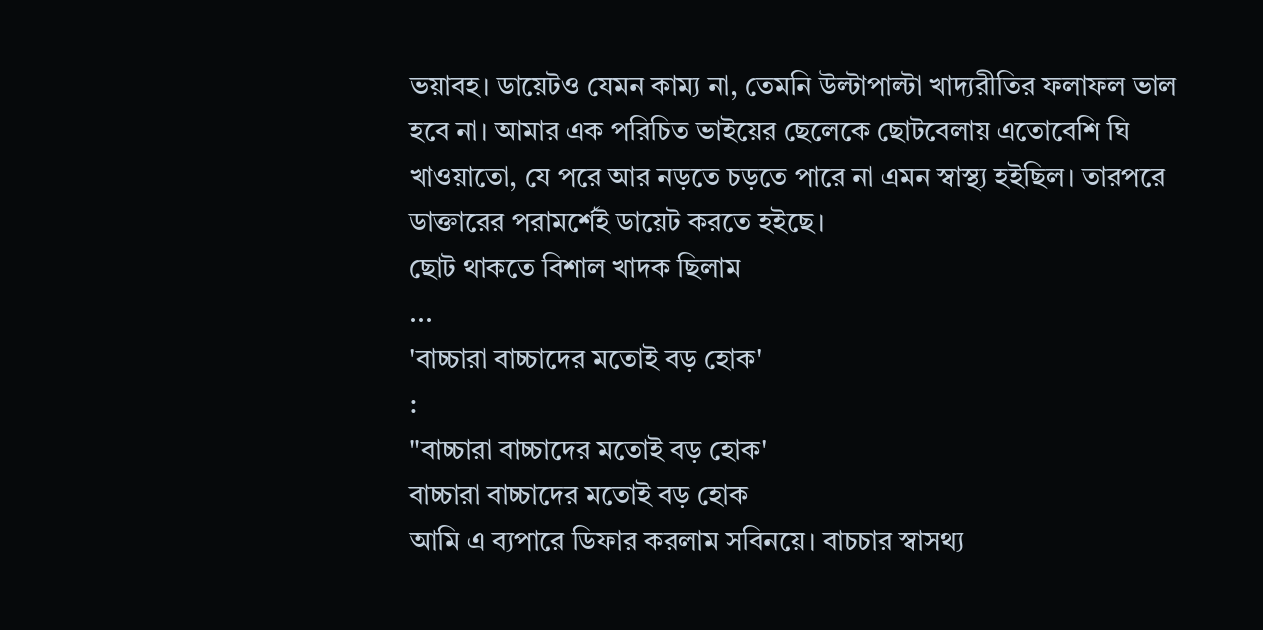ভয়াবহ। ডায়েটও যেমন কাম্য না, তেমনি উল্টাপাল্টা খাদ্যরীতির ফলাফল ভাল হবে না। আমার এক পরিচিত ভাইয়ের ছেলেকে ছোটবেলায় এতোবেশি ঘি খাওয়াতো, যে পরে আর নড়তে চড়তে পারে না এমন স্বাস্থ্য হইছিল। তারপরে ডাক্তারের পরামর্শেই ডায়েট করতে হইছে।
ছোট থাকতে বিশাল খাদক ছিলাম
...
'বাচ্চারা বাচ্চাদের মতোই বড় হোক'
:
"বাচ্চারা বাচ্চাদের মতোই বড় হোক'
বাচ্চারা বাচ্চাদের মতোই বড় হোক
আমি এ ব্যপারে ডিফার করলাম সবিনয়ে। বাচচার স্বাসথ্য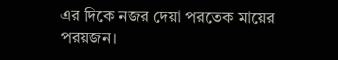এর দিকে নজর দেয়া পরতেক মায়ের পরয়জন।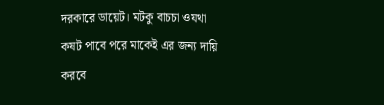দরকারে ডায়েট। মটকু বাচচা ওযথা কষট পাবে পরে মাকেই এর জন্য দায়ি করবে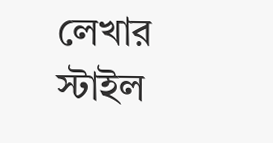লেখার স্টাইল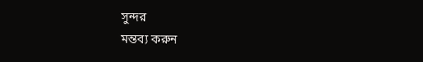সুন্দর
মন্তব্য করুন